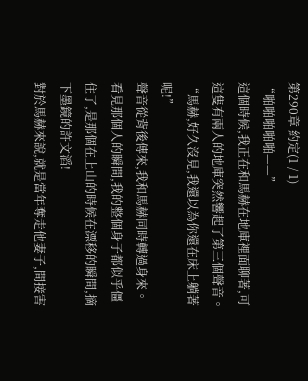第290章 約定(1 / 1)
“啪啪啪啪啪——”
這個時候,我正在和馬赫在地庫裡面聊著,可這隻有兩人的地庫突然響起了第三個聲音。
“馬赫,好久沒見,我還以為你還在床上躺著呢!”
聲音從背後傳來,我和馬赫同時轉過身來。
看見那個人的瞬間,我的整個身子都似乎僵住了,是那個在上山的時候在漂移的瞬間,摘下墨鏡的許文滔!
對於馬赫來說,就是當年奪走他妻子,間接害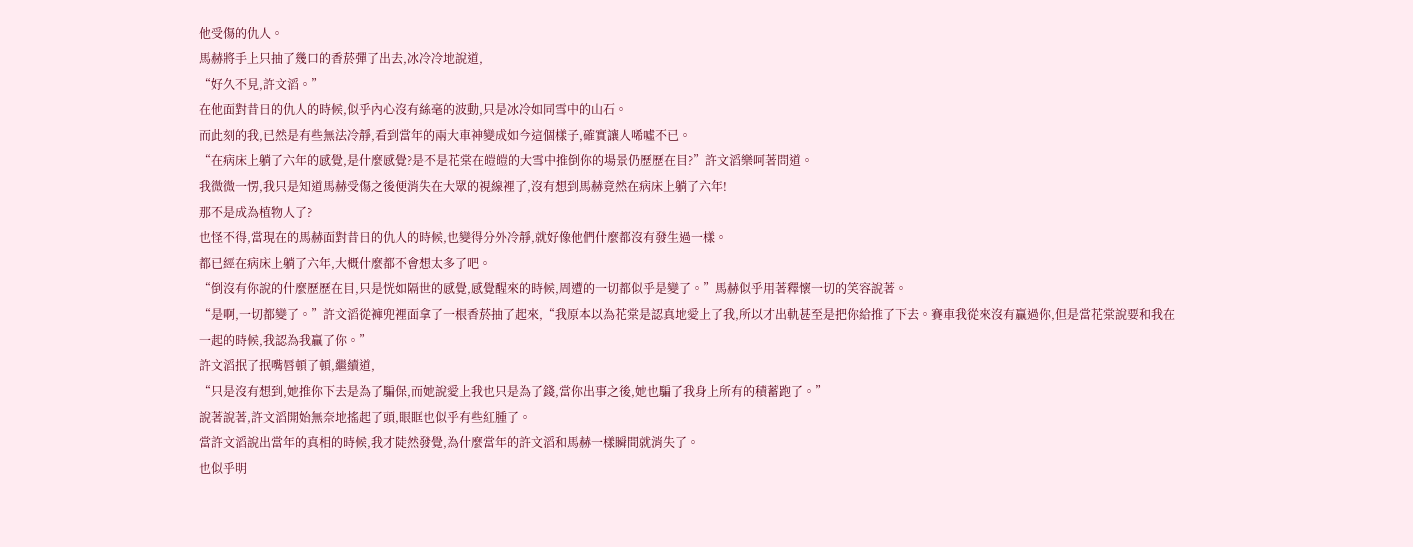他受傷的仇人。
馬赫將手上只抽了幾口的香菸彈了出去,冰冷冷地說道,
“好久不見,許文滔。”
在他面對昔日的仇人的時候,似乎內心沒有絲毫的波動,只是冰冷如同雪中的山石。
而此刻的我,已然是有些無法冷靜,看到當年的兩大車神變成如今這個樣子,確實讓人唏噓不已。
“在病床上躺了六年的感覺,是什麼感覺?是不是花棠在皚皚的大雪中推倒你的場景仍歷歷在目?”許文滔樂呵著問道。
我微微一愣,我只是知道馬赫受傷之後便消失在大眾的視線裡了,沒有想到馬赫竟然在病床上躺了六年!
那不是成為植物人了?
也怪不得,當現在的馬赫面對昔日的仇人的時候,也變得分外冷靜,就好像他們什麼都沒有發生過一樣。
都已經在病床上躺了六年,大概什麼都不會想太多了吧。
“倒沒有你說的什麼歷歷在目,只是恍如隔世的感覺,感覺醒來的時候,周遭的一切都似乎是變了。”馬赫似乎用著釋懷一切的笑容說著。
“是啊,一切都變了。”許文滔從褲兜裡面拿了一根香菸抽了起來,“我原本以為花棠是認真地愛上了我,所以才出軌甚至是把你給推了下去。賽車我從來沒有贏過你,但是當花棠說要和我在一起的時候,我認為我贏了你。”
許文滔抿了抿嘴唇頓了頓,繼續道,
“只是沒有想到,她推你下去是為了騙保,而她說愛上我也只是為了錢,當你出事之後,她也騙了我身上所有的積蓄跑了。”
說著說著,許文滔開始無奈地搖起了頭,眼眶也似乎有些紅腫了。
當許文滔說出當年的真相的時候,我才陡然發覺,為什麼當年的許文滔和馬赫一樣瞬間就消失了。
也似乎明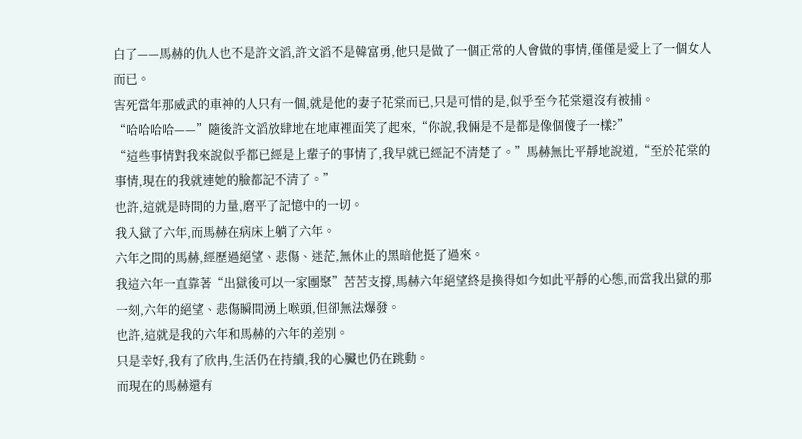白了——馬赫的仇人也不是許文滔,許文滔不是韓富勇,他只是做了一個正常的人會做的事情,僅僅是愛上了一個女人而已。
害死當年那威武的車神的人只有一個,就是他的妻子花棠而已,只是可惜的是,似乎至今花棠還沒有被捕。
“哈哈哈哈——”隨後許文滔放肆地在地庫裡面笑了起來,“你說,我倆是不是都是像個傻子一樣?”
“這些事情對我來說似乎都已經是上輩子的事情了,我早就已經記不清楚了。”馬赫無比平靜地說道,“至於花棠的事情,現在的我就連她的臉都記不清了。”
也許,這就是時間的力量,磨平了記憶中的一切。
我入獄了六年,而馬赫在病床上躺了六年。
六年之間的馬赫,經歷過絕望、悲傷、迷茫,無休止的黑暗他挺了過來。
我這六年一直靠著“出獄後可以一家團聚”苦苦支撐,馬赫六年絕望終是換得如今如此平靜的心態,而當我出獄的那一刻,六年的絕望、悲傷瞬間湧上喉頭,但卻無法爆發。
也許,這就是我的六年和馬赫的六年的差別。
只是幸好,我有了欣冉,生活仍在持續,我的心臟也仍在跳動。
而現在的馬赫還有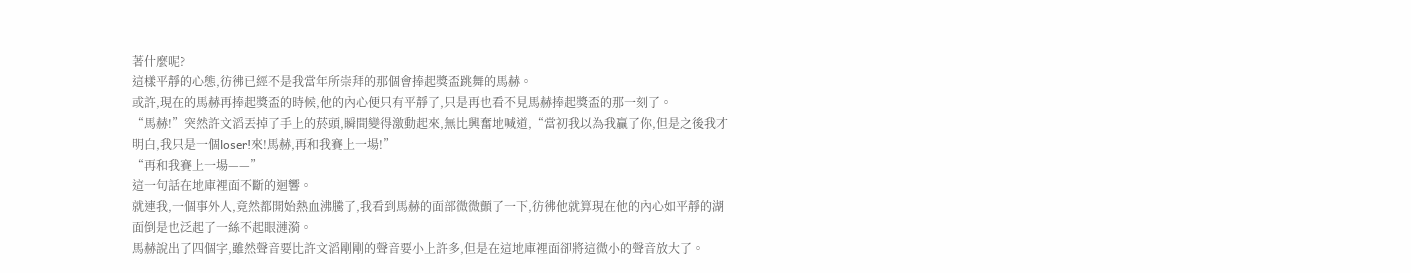著什麼呢?
這樣平靜的心態,彷彿已經不是我當年所崇拜的那個會捧起獎盃跳舞的馬赫。
或許,現在的馬赫再捧起獎盃的時候,他的內心便只有平靜了,只是再也看不見馬赫捧起獎盃的那一刻了。
“馬赫!”突然許文滔丟掉了手上的菸頭,瞬間變得激動起來,無比興奮地喊道,“當初我以為我贏了你,但是之後我才明白,我只是一個loser!來!馬赫,再和我賽上一場!”
“再和我賽上一場——”
這一句話在地庫裡面不斷的迴響。
就連我,一個事外人,竟然都開始熱血沸騰了,我看到馬赫的面部微微顫了一下,彷彿他就算現在他的內心如平靜的湖面倒是也泛起了一絲不起眼漣漪。
馬赫說出了四個字,雖然聲音要比許文滔剛剛的聲音要小上許多,但是在這地庫裡面卻將這微小的聲音放大了。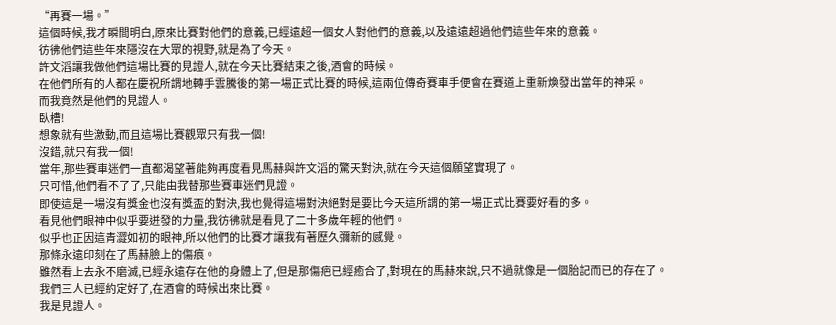“再賽一場。”
這個時候,我才瞬間明白,原來比賽對他們的意義,已經遠超一個女人對他們的意義,以及遠遠超過他們這些年來的意義。
彷彿他們這些年來隱沒在大眾的視野,就是為了今天。
許文滔讓我做他們這場比賽的見證人,就在今天比賽結束之後,酒會的時候。
在他們所有的人都在慶祝所謂地轉手雲騰後的第一場正式比賽的時候,這兩位傳奇賽車手便會在賽道上重新煥發出當年的神采。
而我竟然是他們的見證人。
臥槽!
想象就有些激動,而且這場比賽觀眾只有我一個!
沒錯,就只有我一個!
當年,那些賽車迷們一直都渴望著能夠再度看見馬赫與許文滔的驚天對決,就在今天這個願望實現了。
只可惜,他們看不了了,只能由我替那些賽車迷們見證。
即使這是一場沒有獎金也沒有獎盃的對決,我也覺得這場對決絕對是要比今天這所謂的第一場正式比賽要好看的多。
看見他們眼神中似乎要迸發的力量,我彷彿就是看見了二十多歲年輕的他們。
似乎也正因這青澀如初的眼神,所以他們的比賽才讓我有著歷久彌新的感覺。
那條永遠印刻在了馬赫臉上的傷痕。
雖然看上去永不磨滅,已經永遠存在他的身體上了,但是那傷疤已經癒合了,對現在的馬赫來說,只不過就像是一個胎記而已的存在了。
我們三人已經約定好了,在酒會的時候出來比賽。
我是見證人。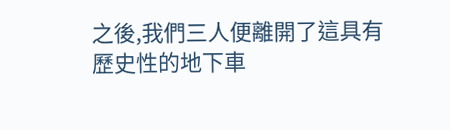之後,我們三人便離開了這具有歷史性的地下車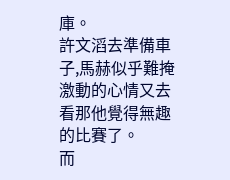庫。
許文滔去準備車子,馬赫似乎難掩激動的心情又去看那他覺得無趣的比賽了。
而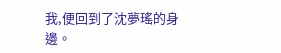我,便回到了沈夢瑤的身邊。